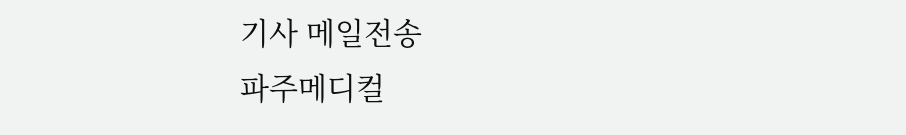기사 메일전송
파주메디컬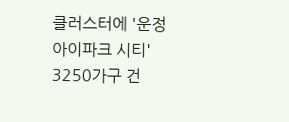클러스터에 '운정 아이파크 시티' 3250가구 건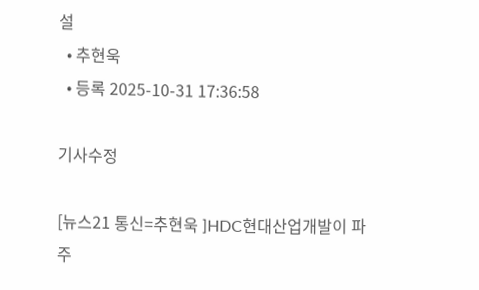설
  • 추현욱
  • 등록 2025-10-31 17:36:58

기사수정

[뉴스21 통신=추현욱 ]HDC현대산업개발이 파주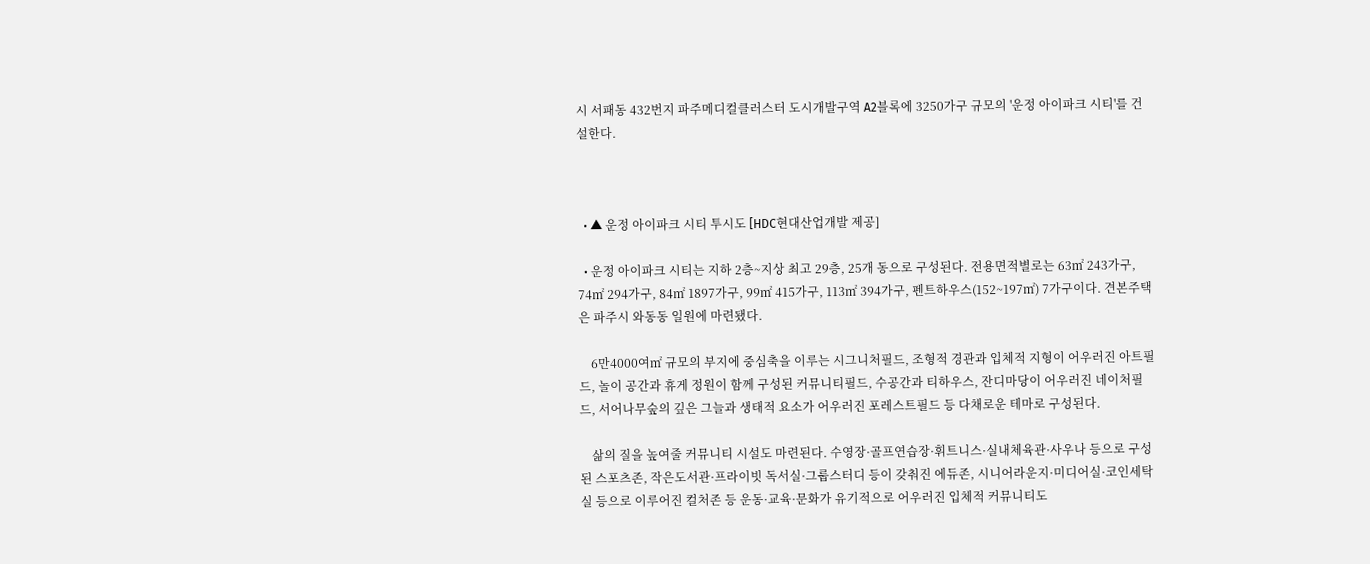시 서패동 432번지 파주메디컬클러스터 도시개발구역 A2블록에 3250가구 규모의 '운정 아이파크 시티'를 건설한다.



  • ▲ 운정 아이파크 시티 투시도 [HDC현대산업개발 제공]

  • 운정 아이파크 시티는 지하 2층~지상 최고 29층, 25개 동으로 구성된다. 전용면적별로는 63㎡ 243가구, 74㎡ 294가구, 84㎡ 1897가구, 99㎡ 415가구, 113㎡ 394가구, 펜트하우스(152~197㎡) 7가구이다. 견본주택은 파주시 와동동 일원에 마련됐다.

    6만4000여㎡ 규모의 부지에 중심축을 이루는 시그니처필드, 조형적 경관과 입체적 지형이 어우러진 아트필드, 놀이 공간과 휴게 정원이 함께 구성된 커뮤니티필드, 수공간과 티하우스, 잔디마당이 어우러진 네이처필드, 서어나무숲의 깊은 그늘과 생태적 요소가 어우러진 포레스트필드 등 다채로운 테마로 구성된다.

    삶의 질을 높여줄 커뮤니티 시설도 마련된다. 수영장·골프연습장·휘트니스·실내체육관·사우나 등으로 구성된 스포츠존, 작은도서관·프라이빗 독서실·그룹스터디 등이 갖춰진 에듀존, 시니어라운지·미디어실·코인세탁실 등으로 이루어진 컬처존 등 운동·교육·문화가 유기적으로 어우러진 입체적 커뮤니티도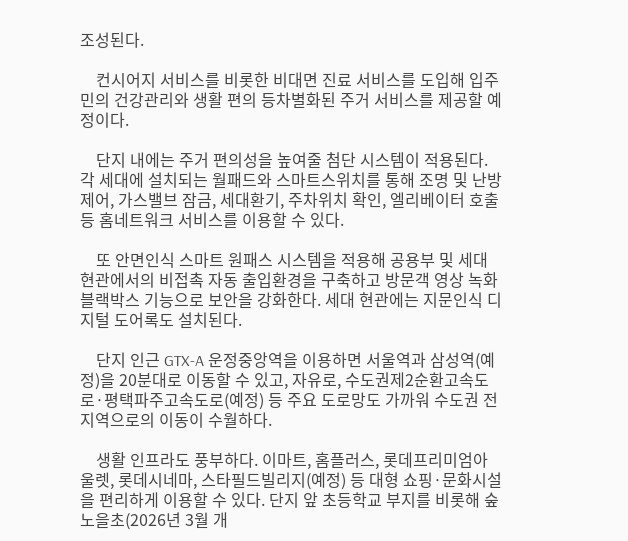조성된다.

    컨시어지 서비스를 비롯한 비대면 진료 서비스를 도입해 입주민의 건강관리와 생활 편의 등차별화된 주거 서비스를 제공할 예정이다.

    단지 내에는 주거 편의성을 높여줄 첨단 시스템이 적용된다. 각 세대에 설치되는 월패드와 스마트스위치를 통해 조명 및 난방 제어, 가스밸브 잠금, 세대환기, 주차위치 확인, 엘리베이터 호출 등 홈네트워크 서비스를 이용할 수 있다.

    또 안면인식 스마트 원패스 시스템을 적용해 공용부 및 세대 현관에서의 비접촉 자동 출입환경을 구축하고 방문객 영상 녹화 블랙박스 기능으로 보안을 강화한다. 세대 현관에는 지문인식 디지털 도어록도 설치된다.

    단지 인근 GTX-A 운정중앙역을 이용하면 서울역과 삼성역(예정)을 20분대로 이동할 수 있고, 자유로, 수도권제2순환고속도로·평택파주고속도로(예정) 등 주요 도로망도 가까워 수도권 전 지역으로의 이동이 수월하다.

    생활 인프라도 풍부하다. 이마트, 홈플러스, 롯데프리미엄아울렛, 롯데시네마, 스타필드빌리지(예정) 등 대형 쇼핑·문화시설을 편리하게 이용할 수 있다. 단지 앞 초등학교 부지를 비롯해 숲노을초(2026년 3월 개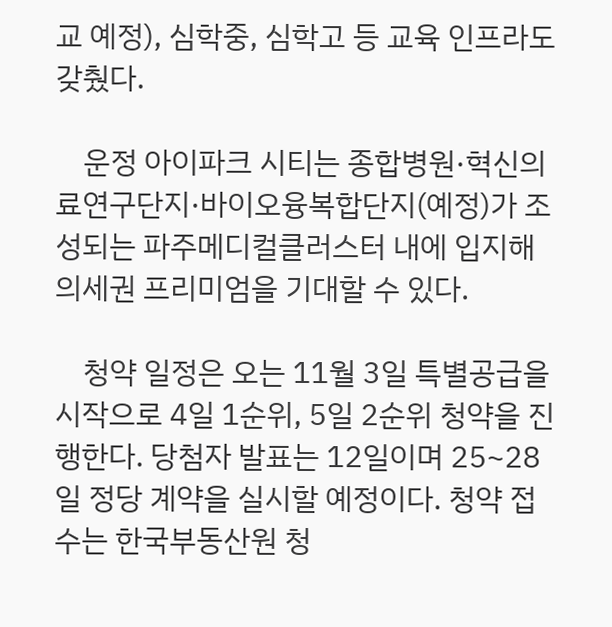교 예정), 심학중, 심학고 등 교육 인프라도 갖췄다.

    운정 아이파크 시티는 종합병원·혁신의료연구단지·바이오융복합단지(예정)가 조성되는 파주메디컬클러스터 내에 입지해 의세권 프리미엄을 기대할 수 있다.

    청약 일정은 오는 11월 3일 특별공급을 시작으로 4일 1순위, 5일 2순위 청약을 진행한다. 당첨자 발표는 12일이며 25~28일 정당 계약을 실시할 예정이다. 청약 접수는 한국부동산원 청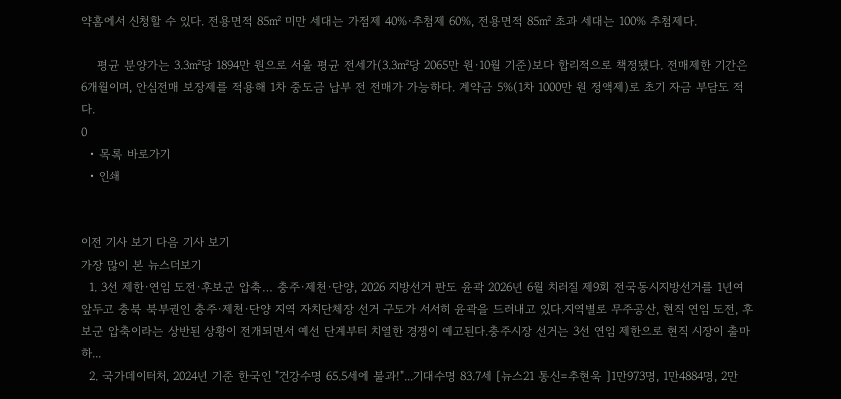약홈에서 신청할 수 있다. 전용면적 85㎡ 미만 세대는 가점제 40%·추첨제 60%, 전용면적 85㎡ 초과 세대는 100% 추첨제다.

    평균 분양가는 3.3㎡당 1894만 원으로 서울 평균 전세가(3.3㎡당 2065만 원·10월 기준)보다 합리적으로 책정됐다. 전매제한 기간은 6개월이며, 안심전매 보장제를 적용해 1차 중도금 납부 전 전매가 가능하다. 계약금 5%(1차 1000만 원 정액제)로 초기 자금 부담도 적다.
0
  • 목록 바로가기
  • 인쇄


이전 기사 보기 다음 기사 보기
가장 많이 본 뉴스더보기
  1. 3선 제한·연임 도전·후보군 압축… 충주·제천·단양, 2026 지방선거 판도 윤곽 2026년 6월 치러질 제9회 전국동시지방선거를 1년여 앞두고 충북 북부권인 충주·제천·단양 지역 자치단체장 선거 구도가 서서히 윤곽을 드러내고 있다.지역별로 무주공산, 현직 연임 도전, 후보군 압축이라는 상반된 상황이 전개되면서 예선 단계부터 치열한 경쟁이 예고된다.충주시장 선거는 3선 연임 제한으로 현직 시장이 출마하...
  2. 국가데이터처, 2024년 기준 한국인 "건강수명 65.5세에 불과!"...기대수명 83.7세 [뉴스21 통신=추현욱 ]1만973명, 1만4884명, 2만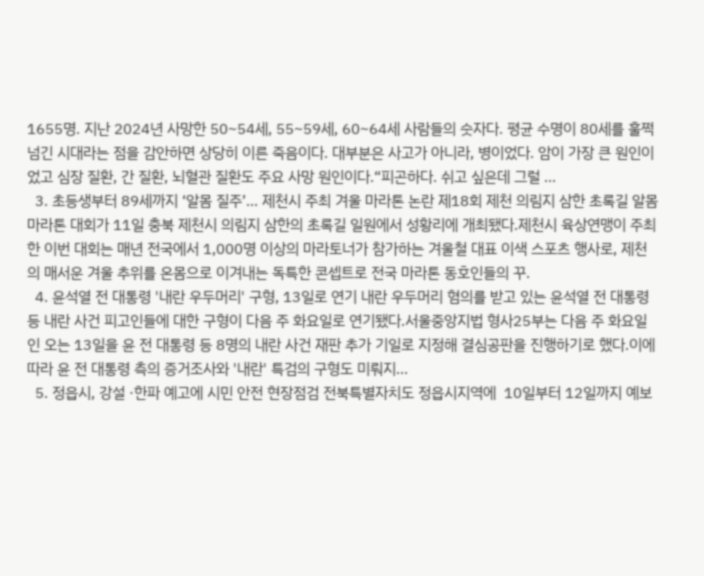1655명. 지난 2024년 사망한 50~54세, 55~59세, 60~64세 사람들의 숫자다. 평균 수명이 80세를 훌쩍 넘긴 시대라는 점을 감안하면 상당히 이른 죽음이다. 대부분은 사고가 아니라, 병이었다. 암이 가장 큰 원인이었고 심장 질환, 간 질환, 뇌혈관 질환도 주요 사망 원인이다.“피곤하다. 쉬고 싶은데 그럴 ...
  3. 초등생부터 89세까지 ‘알몸 질주’… 제천시 주최 겨울 마라톤 논란 제18회 제천 의림지 삼한 초록길 알몸마라톤 대회가 11일 충북 제천시 의림지 삼한의 초록길 일원에서 성황리에 개최됐다.제천시 육상연맹이 주최한 이번 대회는 매년 전국에서 1,000명 이상의 마라토너가 참가하는 겨울철 대표 이색 스포츠 행사로, 제천의 매서운 겨울 추위를 온몸으로 이겨내는 독특한 콘셉트로 전국 마라톤 동호인들의 꾸.
  4. 윤석열 전 대통령 '내란 우두머리' 구형, 13일로 연기 내란 우두머리 혐의를 받고 있는 윤석열 전 대통령 등 내란 사건 피고인들에 대한 구형이 다음 주 화요일로 연기됐다.서울중앙지법 형사25부는 다음 주 화요일인 오는 13일을 윤 전 대통령 등 8명의 내란 사건 재판 추가 기일로 지정해 결심공판을 진행하기로 했다.이에 따라 윤 전 대통령 측의 증거조사와 '내란' 특검의 구형도 미뤄지...
  5. 정읍시, 강설 ·한파 예고에 시민 안전 현장점검 전북특별자치도 정읍시지역에  10일부터 12일까지 예보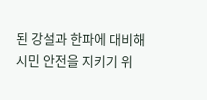된 강설과 한파에 대비해 시민 안전을 지키기 위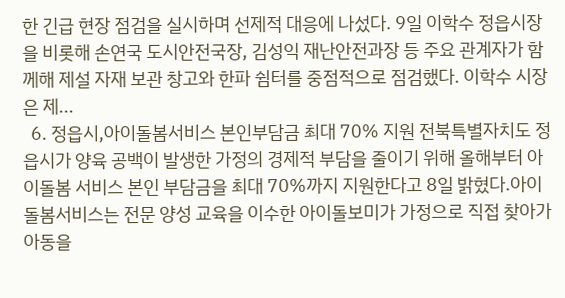한 긴급 현장 점검을 실시하며 선제적 대응에 나섰다. 9일 이학수 정읍시장을 비롯해 손연국 도시안전국장, 김성익 재난안전과장 등 주요 관계자가 함께해 제설 자재 보관 창고와 한파 쉼터를 중점적으로 점검했다. 이학수 시장은 제...
  6. 정읍시,아이돌봄서비스 본인부담금 최대 70% 지원 전북특별자치도 정읍시가 양육 공백이 발생한 가정의 경제적 부담을 줄이기 위해 올해부터 아이돌봄 서비스 본인 부담금을 최대 70%까지 지원한다고 8일 밝혔다.아이돌봄서비스는 전문 양성 교육을 이수한 아이돌보미가 가정으로 직접 찾아가 아동을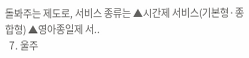돌봐주는 제도로, 서비스 종류는 ▲시간제 서비스(기본형·종합형) ▲영아종일제 서..
  7. 울주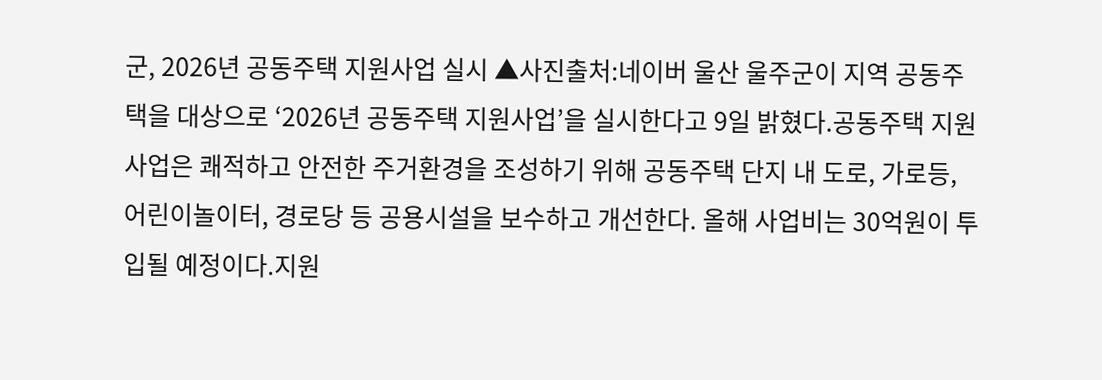군, 2026년 공동주택 지원사업 실시 ▲사진출처:네이버 울산 울주군이 지역 공동주택을 대상으로 ‘2026년 공동주택 지원사업’을 실시한다고 9일 밝혔다.공동주택 지원사업은 쾌적하고 안전한 주거환경을 조성하기 위해 공동주택 단지 내 도로, 가로등, 어린이놀이터, 경로당 등 공용시설을 보수하고 개선한다. 올해 사업비는 30억원이 투입될 예정이다.지원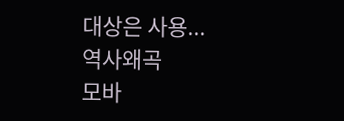대상은 사용...
역사왜곡
모바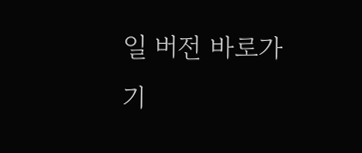일 버전 바로가기